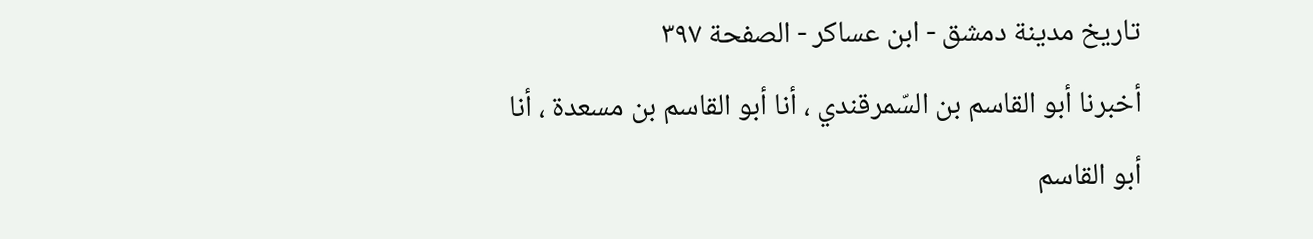تاريخ مدينة دمشق - ابن عساكر - الصفحة ٣٩٧
أخبرنا أبو القاسم بن السّمرقندي ، أنا أبو القاسم بن مسعدة ، أنا أبو القاسم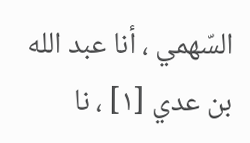السّهمي ، أنا عبد الله بن عدي [١] ، نا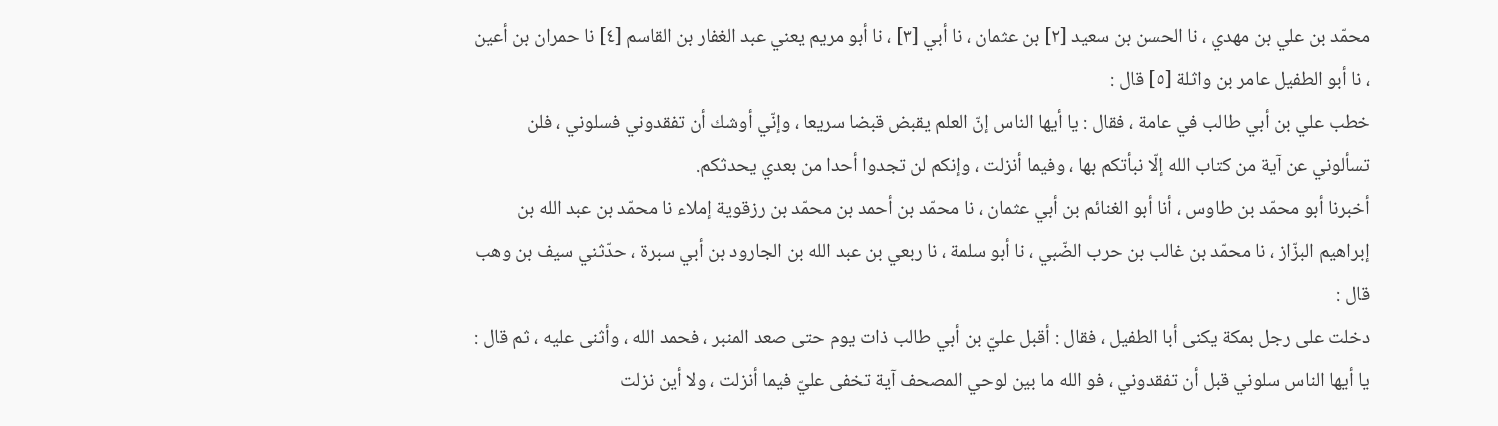محمّد بن علي بن مهدي ، نا الحسن بن سعيد [٢] بن عثمان ، نا أبي [٣] ، نا أبو مريم يعني عبد الغفار بن القاسم [٤] نا حمران بن أعين ، نا أبو الطفيل عامر بن واثلة [٥] قال :
خطب علي بن أبي طالب في عامة ، فقال : يا أيها الناس إنّ العلم يقبض قبضا سريعا ، وإنّي أوشك أن تفقدوني فسلوني ، فلن تسألوني عن آية من كتاب الله إلّا نبأتكم بها ، وفيما أنزلت ، وإنكم لن تجدوا أحدا من بعدي يحدثكم.
أخبرنا أبو محمّد بن طاوس ، أنا أبو الغنائم بن أبي عثمان ، نا محمّد بن أحمد بن محمّد بن رزقوية إملاء نا محمّد بن عبد الله بن إبراهيم البزّاز ، نا محمّد بن غالب بن حرب الضّبي ، نا أبو سلمة ، نا ربعي بن عبد الله بن الجارود بن أبي سبرة ، حدّثني سيف بن وهب قال :
دخلت على رجل بمكة يكنى أبا الطفيل ، فقال : أقبل عليّ بن أبي طالب ذات يوم حتى صعد المنبر ، فحمد الله ، وأثنى عليه ، ثم قال : يا أيها الناس سلوني قبل أن تفقدوني ، فو الله ما بين لوحي المصحف آية تخفى عليّ فيما أنزلت ، ولا أين نزلت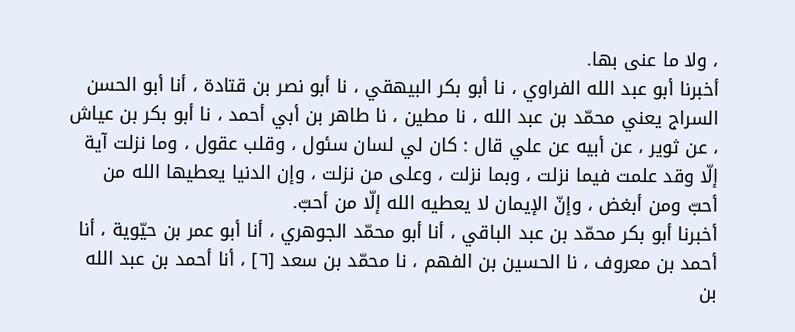، ولا ما عنى بها.
أخبرنا أبو عبد الله الفراوي ، نا أبو بكر البيهقي ، نا أبو نصر بن قتادة ، أنا أبو الحسن السراج يعني محمّد بن عبد الله ، نا مطين ، نا طاهر بن أبي أحمد ، نا أبو بكر بن عياش ، عن ثوير ، عن أبيه عن علي قال : كان لي لسان سئول ، وقلب عقول ، وما نزلت آية إلّا وقد علمت فيما نزلت ، وبما نزلت ، وعلى من نزلت ، وإن الدنيا يعطيها الله من أحبّ ومن أبغض ، وإنّ الإيمان لا يعطيه الله إلّا من أحبّ.
أخبرنا أبو بكر محمّد بن عبد الباقي ، أنا أبو محمّد الجوهري ، أنا أبو عمر بن حيّوية ، أنا أحمد بن معروف ، نا الحسين بن الفهم ، نا محمّد بن سعد [٦] ، أنا أحمد بن عبد الله بن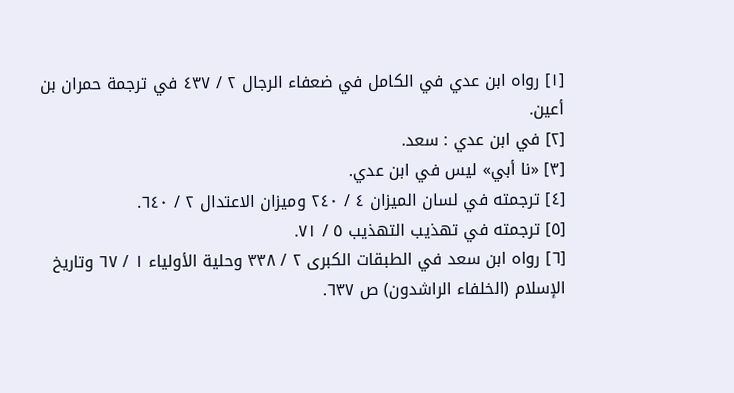[١] رواه ابن عدي في الكامل في ضعفاء الرجال ٢ / ٤٣٧ في ترجمة حمران بن أعين.
[٢] في ابن عدي : سعد.
[٣] «نا أبي» ليس في ابن عدي.
[٤] ترجمته في لسان الميزان ٤ / ٢٤٠ وميزان الاعتدال ٢ / ٦٤٠.
[٥] ترجمته في تهذيب التهذيب ٥ / ٧١.
[٦] رواه ابن سعد في الطبقات الكبرى ٢ / ٣٣٨ وحلية الأولياء ١ / ٦٧ وتاريخ الإسلام (الخلفاء الراشدون) ص ٦٣٧.